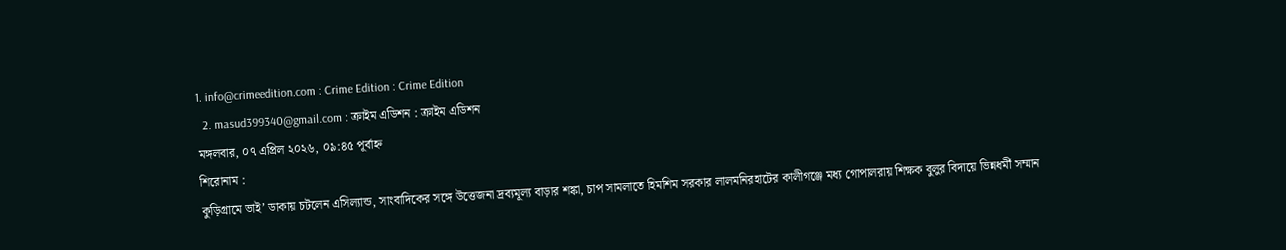1. info@crimeedition.com : Crime Edition : Crime Edition
  2. masud399340@gmail.com : ক্রাইম এডিশন : ক্রাইম এডিশন
মঙ্গলবার, ০৭ এপ্রিল ২০২৬, ০৯:৪৫ পূর্বাহ্ন
শিরোনাম :
কুড়িগ্রামে ভাই’ ডাকায় চটলেন এসিল্যান্ড, সাংবাদিকের সঙ্গে উত্তেজনা দ্রব্যমূল্য বাড়ার শঙ্কা, চাপ সামলাতে হিমশিম সরকার লালমনিরহাটের কালীগঞ্জে মধ্য গোপালরায় শিক্ষক বুলুর বিদায়ে ভিন্নধর্মী সম্মান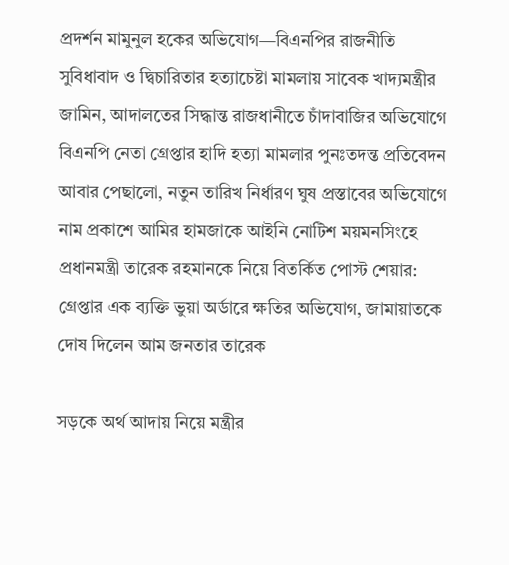প্রদর্শন মামুনুল হকের অভিযোগ—বিএনপির রাজনীতি সুবিধাবাদ ও দ্বিচারিতার হত্যাচেষ্টা মামলায় সাবেক খাদ্যমন্ত্রীর জামিন, আদালতের সিদ্ধান্ত রাজধানীতে চাঁদাবাজির অভিযোগে বিএনপি নেতা গ্রেপ্তার হাদি হত্যা মামলার পুনঃতদন্ত প্রতিবেদন আবার পেছালো, নতুন তারিখ নির্ধারণ ঘুষ প্রস্তাবের অভিযোগে নাম প্রকাশে আমির হামজাকে আইনি নোটিশ ময়মনসিংহে প্রধানমন্ত্রী তারেক রহমানকে নিয়ে বিতর্কিত পোস্ট শেয়ার: গ্রেপ্তার এক ব্যক্তি ভুয়া অর্ডারে ক্ষতির অভিযোগ, জামায়াতকে দোষ দিলেন আম জনতার তারেক

সড়কে অর্থ আদায় নিয়ে মন্ত্রীর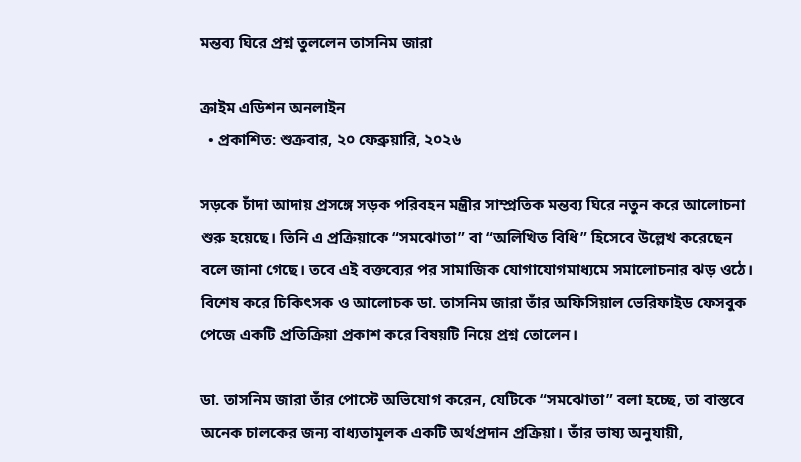মন্তব্য ঘিরে প্রশ্ন তুললেন তাসনিম জারা

ক্রাইম এডিশন অনলাইন
  • প্রকাশিত: শুক্রবার, ২০ ফেব্রুয়ারি, ২০২৬

সড়কে চাঁদা আদায় প্রসঙ্গে সড়ক পরিবহন মন্ত্রীর সাম্প্রতিক মন্তব্য ঘিরে নতুন করে আলোচনা শুরু হয়েছে। তিনি এ প্রক্রিয়াকে “সমঝোতা” বা “অলিখিত বিধি” হিসেবে উল্লেখ করেছেন বলে জানা গেছে। তবে এই বক্তব্যের পর সামাজিক যোগাযোগমাধ্যমে সমালোচনার ঝড় ওঠে। বিশেষ করে চিকিৎসক ও আলোচক ডা. তাসনিম জারা তাঁর অফিসিয়াল ভেরিফাইড ফেসবুক পেজে একটি প্রতিক্রিয়া প্রকাশ করে বিষয়টি নিয়ে প্রশ্ন তোলেন।

ডা. তাসনিম জারা তাঁর পোস্টে অভিযোগ করেন, যেটিকে “সমঝোতা” বলা হচ্ছে, তা বাস্তবে অনেক চালকের জন্য বাধ্যতামূলক একটি অর্থপ্রদান প্রক্রিয়া। তাঁর ভাষ্য অনুযায়ী,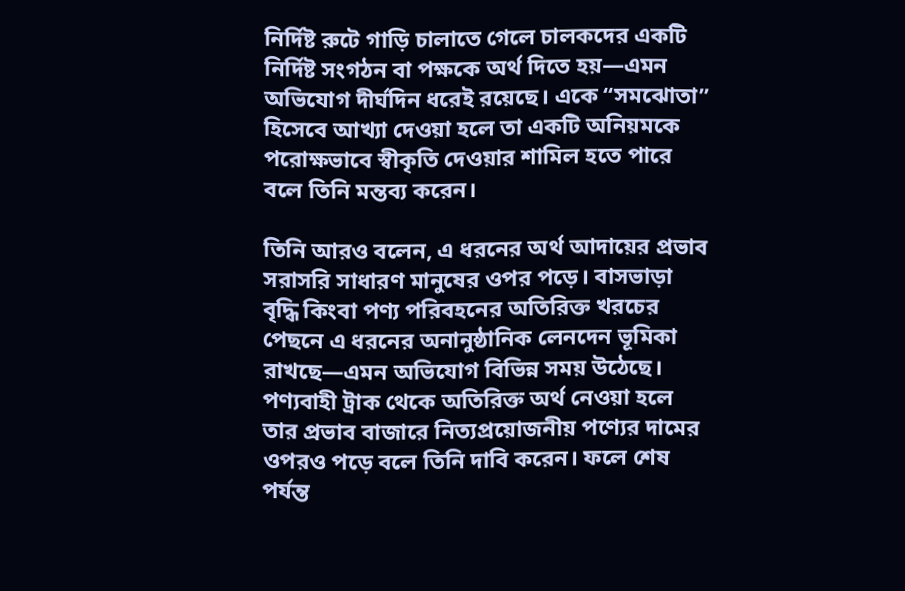নির্দিষ্ট রুটে গাড়ি চালাতে গেলে চালকদের একটি নির্দিষ্ট সংগঠন বা পক্ষকে অর্থ দিতে হয়—এমন অভিযোগ দীর্ঘদিন ধরেই রয়েছে। একে “সমঝোতা” হিসেবে আখ্যা দেওয়া হলে তা একটি অনিয়মকে পরোক্ষভাবে স্বীকৃতি দেওয়ার শামিল হতে পারে বলে তিনি মন্তব্য করেন।

তিনি আরও বলেন, এ ধরনের অর্থ আদায়ের প্রভাব সরাসরি সাধারণ মানুষের ওপর পড়ে। বাসভাড়া বৃদ্ধি কিংবা পণ্য পরিবহনের অতিরিক্ত খরচের পেছনে এ ধরনের অনানুষ্ঠানিক লেনদেন ভূমিকা রাখছে—এমন অভিযোগ বিভিন্ন সময় উঠেছে। পণ্যবাহী ট্রাক থেকে অতিরিক্ত অর্থ নেওয়া হলে তার প্রভাব বাজারে নিত্যপ্রয়োজনীয় পণ্যের দামের ওপরও পড়ে বলে তিনি দাবি করেন। ফলে শেষ পর্যন্ত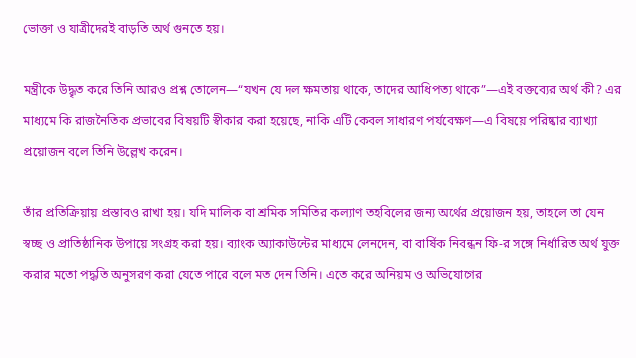ভোক্তা ও যাত্রীদেরই বাড়তি অর্থ গুনতে হয়।

মন্ত্রীকে উদ্ধৃত করে তিনি আরও প্রশ্ন তোলেন—“যখন যে দল ক্ষমতায় থাকে, তাদের আধিপত্য থাকে”—এই বক্তব্যের অর্থ কী? এর মাধ্যমে কি রাজনৈতিক প্রভাবের বিষয়টি স্বীকার করা হয়েছে, নাকি এটি কেবল সাধারণ পর্যবেক্ষণ—এ বিষয়ে পরিষ্কার ব্যাখ্যা প্রয়োজন বলে তিনি উল্লেখ করেন।

তাঁর প্রতিক্রিয়ায় প্রস্তাবও রাখা হয়। যদি মালিক বা শ্রমিক সমিতির কল্যাণ তহবিলের জন্য অর্থের প্রয়োজন হয়, তাহলে তা যেন স্বচ্ছ ও প্রাতিষ্ঠানিক উপায়ে সংগ্রহ করা হয়। ব্যাংক অ্যাকাউন্টের মাধ্যমে লেনদেন, বা বার্ষিক নিবন্ধন ফি-র সঙ্গে নির্ধারিত অর্থ যুক্ত করার মতো পদ্ধতি অনুসরণ করা যেতে পারে বলে মত দেন তিনি। এতে করে অনিয়ম ও অভিযোগের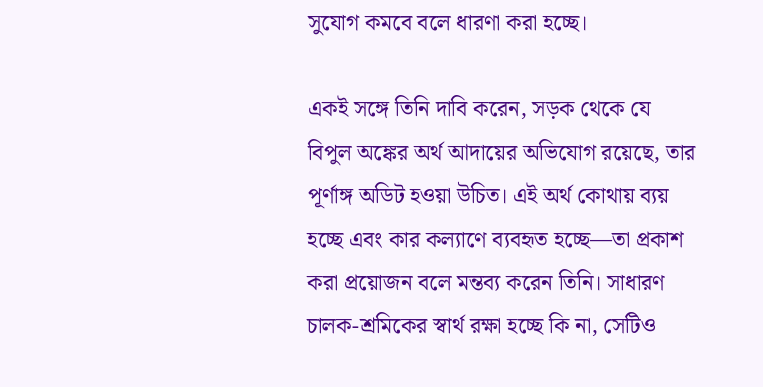সুযোগ কমবে বলে ধারণা করা হচ্ছে।

একই সঙ্গে তিনি দাবি করেন, সড়ক থেকে যে বিপুল অঙ্কের অর্থ আদায়ের অভিযোগ রয়েছে, তার পূর্ণাঙ্গ অডিট হওয়া উচিত। এই অর্থ কোথায় ব্যয় হচ্ছে এবং কার কল্যাণে ব্যবহৃত হচ্ছে—তা প্রকাশ করা প্রয়োজন বলে মন্তব্য করেন তিনি। সাধারণ চালক-শ্রমিকের স্বার্থ রক্ষা হচ্ছে কি না, সেটিও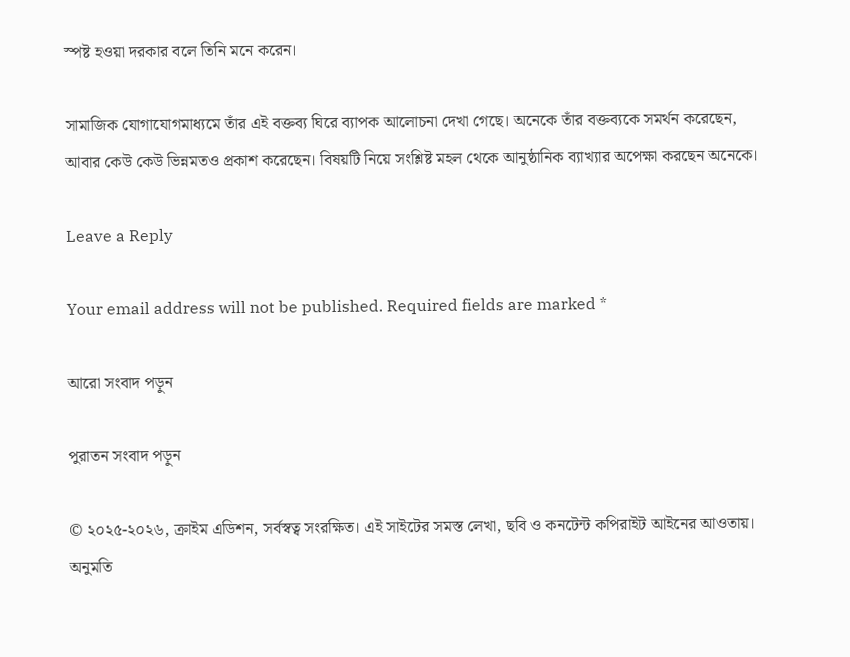স্পষ্ট হওয়া দরকার বলে তিনি মনে করেন।

সামাজিক যোগাযোগমাধ্যমে তাঁর এই বক্তব্য ঘিরে ব্যাপক আলোচনা দেখা গেছে। অনেকে তাঁর বক্তব্যকে সমর্থন করেছেন, আবার কেউ কেউ ভিন্নমতও প্রকাশ করেছেন। বিষয়টি নিয়ে সংশ্লিষ্ট মহল থেকে আনুষ্ঠানিক ব্যাখ্যার অপেক্ষা করছেন অনেকে।

Leave a Reply

Your email address will not be published. Required fields are marked *

আরো সংবাদ পড়ুন

পুরাতন সংবাদ পড়ুন

© ২০২৫-২০২৬, ক্রাইম এডিশন, সর্বস্বত্ব সংরক্ষিত। এই সাইটের সমস্ত লেখা, ছবি ও কনটেন্ট কপিরাইট আইনের আওতায়। অনুমতি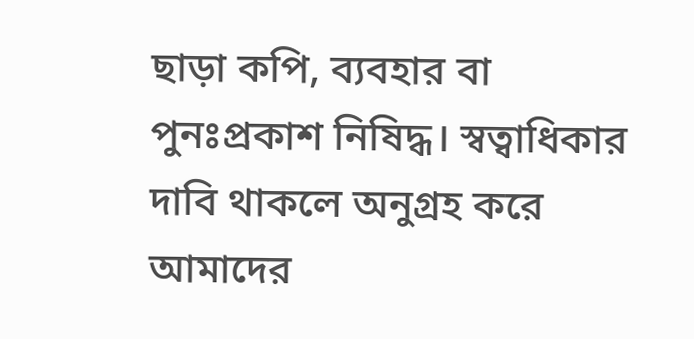ছাড়া কপি, ব্যবহার বা পুনঃপ্রকাশ নিষিদ্ধ। স্বত্বাধিকার দাবি থাকলে অনুগ্রহ করে আমাদের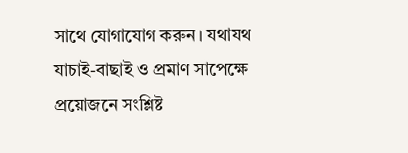সাথে যোগাযোগ করুন। যথাযথ যাচাই-বাছাই ও প্রমাণ সাপেক্ষে প্রয়োজনে সংশ্লিষ্ট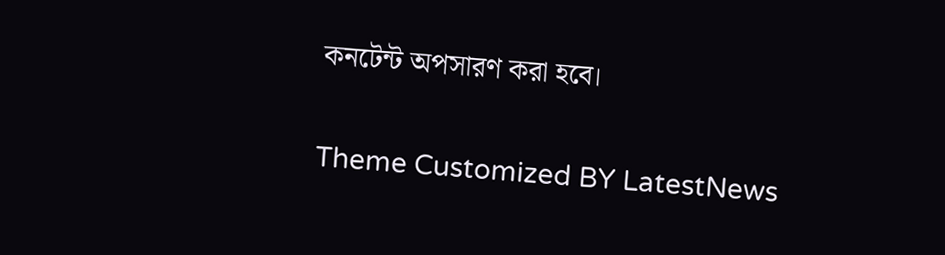কনটেন্ট অপসারণ করা হবে।

Theme Customized BY LatestNews